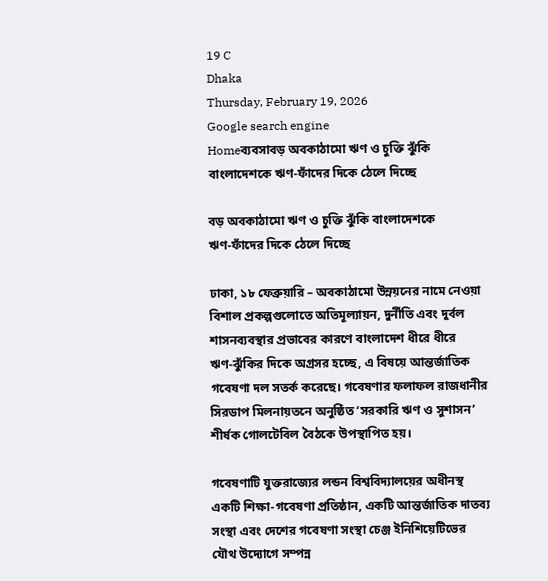19 C
Dhaka
Thursday, February 19, 2026
Google search engine
Homeব্যবসাবড় অবকাঠামো ঋণ ও চুক্তি ঝুঁকি বাংলাদেশকে ঋণ‑ফাঁদের দিকে ঠেলে দিচ্ছে

বড় অবকাঠামো ঋণ ও চুক্তি ঝুঁকি বাংলাদেশকে ঋণ‑ফাঁদের দিকে ঠেলে দিচ্ছে

ঢাকা, ১৮ ফেব্রুয়ারি – অবকাঠামো উন্নয়নের নামে নেওয়া বিশাল প্রকল্পগুলোতে অতিমূল্যায়ন, দুর্নীতি এবং দুর্বল শাসনব্যবস্থার প্রভাবের কারণে বাংলাদেশ ধীরে ধীরে ঋণ‑ঝুঁকির দিকে অগ্রসর হচ্ছে, এ বিষয়ে আন্তর্জাতিক গবেষণা দল সতর্ক করেছে। গবেষণার ফলাফল রাজধানীর সিরডাপ মিলনায়তনে অনুষ্ঠিত ‘সরকারি ঋণ ও সুশাসন’ শীর্ষক গোলটেবিল বৈঠকে উপস্থাপিত হয়।

গবেষণাটি যুক্তরাজ্যের লন্ডন বিশ্ববিদ্যালয়ের অধীনস্থ একটি শিক্ষা‑গবেষণা প্রতিষ্ঠান, একটি আন্তর্জাতিক দাতব্য সংস্থা এবং দেশের গবেষণা সংস্থা চেঞ্জ ইনিশিয়েটিভের যৌথ উদ্যোগে সম্পন্ন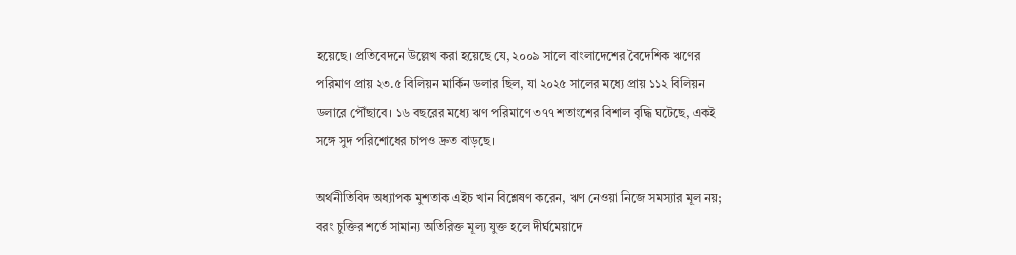হয়েছে। প্রতিবেদনে উল্লেখ করা হয়েছে যে, ২০০৯ সালে বাংলাদেশের বৈদেশিক ঋণের পরিমাণ প্রায় ২৩.৫ বিলিয়ন মার্কিন ডলার ছিল, যা ২০২৫ সালের মধ্যে প্রায় ১১২ বিলিয়ন ডলারে পৌঁছাবে। ১৬ বছরের মধ্যে ঋণ পরিমাণে ৩৭৭ শতাংশের বিশাল বৃদ্ধি ঘটেছে, একই সঙ্গে সুদ পরিশোধের চাপও দ্রুত বাড়ছে।

অর্থনীতিবিদ অধ্যাপক মুশতাক এইচ খান বিশ্লেষণ করেন, ঋণ নেওয়া নিজে সমস্যার মূল নয়; বরং চুক্তির শর্তে সামান্য অতিরিক্ত মূল্য যুক্ত হলে দীর্ঘমেয়াদে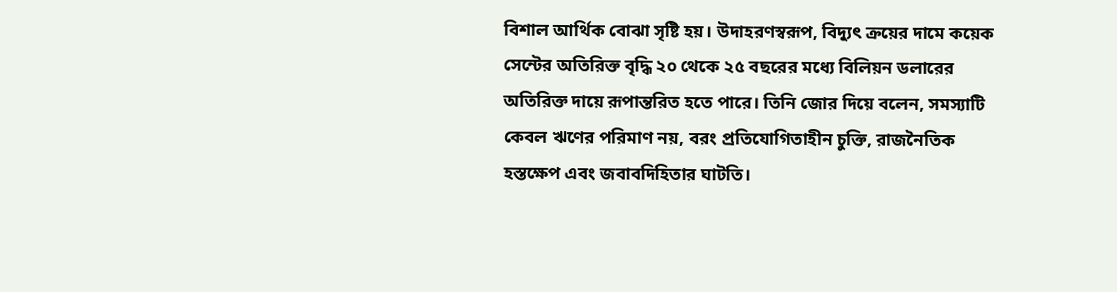বিশাল আর্থিক বোঝা সৃষ্টি হয়। উদাহরণস্বরূপ, বিদ্যুৎ ক্রয়ের দামে কয়েক সেন্টের অতিরিক্ত বৃদ্ধি ২০ থেকে ২৫ বছরের মধ্যে বিলিয়ন ডলারের অতিরিক্ত দায়ে রূপান্তরিত হতে পারে। তিনি জোর দিয়ে বলেন, সমস্যাটি কেবল ঋণের পরিমাণ নয়, বরং প্রতিযোগিতাহীন চুক্তি, রাজনৈতিক হস্তক্ষেপ এবং জবাবদিহিতার ঘাটতি।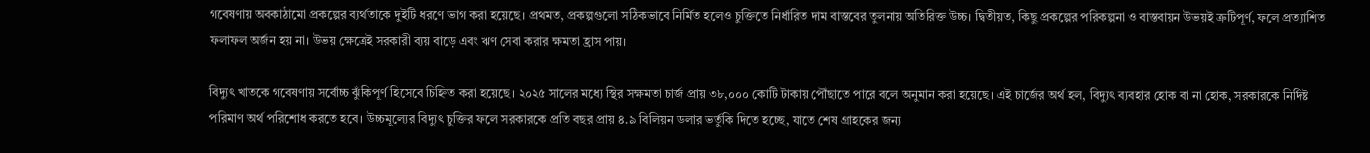গবেষণায় অবকাঠামো প্রকল্পের ব্যর্থতাকে দুইটি ধরণে ভাগ করা হয়েছে। প্রথমত, প্রকল্পগুলো সঠিকভাবে নির্মিত হলেও চুক্তিতে নির্ধারিত দাম বাস্তবের তুলনায় অতিরিক্ত উচ্চ। দ্বিতীয়ত, কিছু প্রকল্পের পরিকল্পনা ও বাস্তবায়ন উভয়ই ত্রুটিপূর্ণ, ফলে প্রত্যাশিত ফলাফল অর্জন হয় না। উভয় ক্ষেত্রেই সরকারী ব্যয় বাড়ে এবং ঋণ সেবা করার ক্ষমতা হ্রাস পায়।

বিদ্যুৎ খাতকে গবেষণায় সর্বোচ্চ ঝুঁকিপূর্ণ হিসেবে চিহ্নিত করা হয়েছে। ২০২৫ সালের মধ্যে স্থির সক্ষমতা চার্জ প্রায় ৩৮,০০০ কোটি টাকায় পৌঁছাতে পারে বলে অনুমান করা হয়েছে। এই চার্জের অর্থ হল, বিদ্যুৎ ব্যবহার হোক বা না হোক, সরকারকে নির্দিষ্ট পরিমাণ অর্থ পরিশোধ করতে হবে। উচ্চমূল্যের বিদ্যুৎ চুক্তির ফলে সরকারকে প্রতি বছর প্রায় ৪.৯ বিলিয়ন ডলার ভর্তুকি দিতে হচ্ছে, যাতে শেষ গ্রাহকের জন্য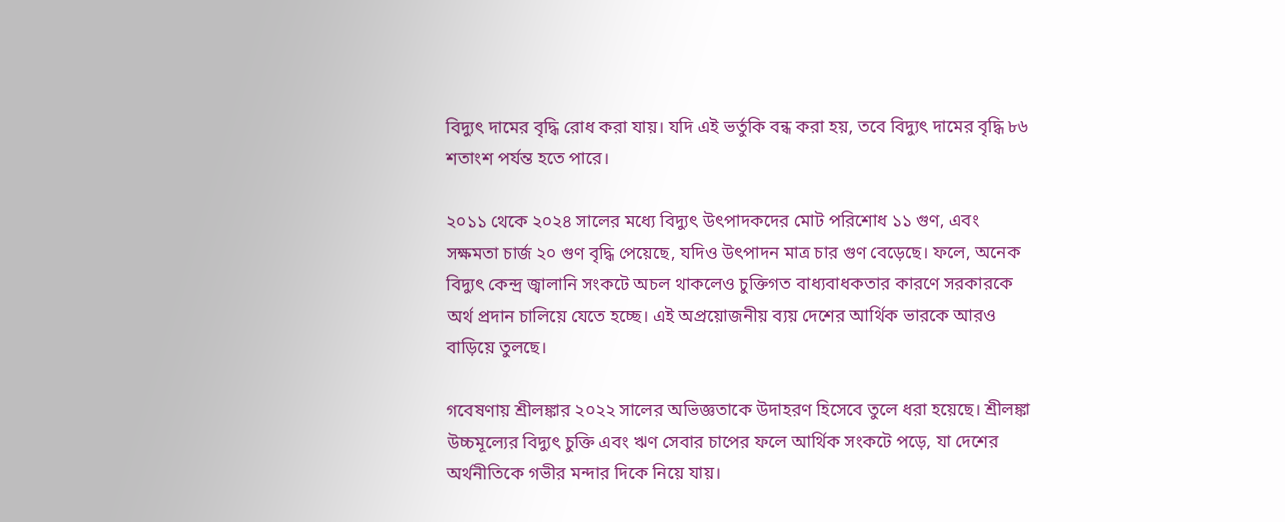বিদ্যুৎ দামের বৃদ্ধি রোধ করা যায়। যদি এই ভর্তুকি বন্ধ করা হয়, তবে বিদ্যুৎ দামের বৃদ্ধি ৮৬ শতাংশ পর্যন্ত হতে পারে।

২০১১ থেকে ২০২৪ সালের মধ্যে বিদ্যুৎ উৎপাদকদের মোট পরিশোধ ১১ গুণ, এবং সক্ষমতা চার্জ ২০ গুণ বৃদ্ধি পেয়েছে, যদিও উৎপাদন মাত্র চার গুণ বেড়েছে। ফলে, অনেক বিদ্যুৎ কেন্দ্র জ্বালানি সংকটে অচল থাকলেও চুক্তিগত বাধ্যবাধকতার কারণে সরকারকে অর্থ প্রদান চালিয়ে যেতে হচ্ছে। এই অপ্রয়োজনীয় ব্যয় দেশের আর্থিক ভারকে আরও বাড়িয়ে তুলছে।

গবেষণায় শ্রীলঙ্কার ২০২২ সালের অভিজ্ঞতাকে উদাহরণ হিসেবে তুলে ধরা হয়েছে। শ্রীলঙ্কা উচ্চমূল্যের বিদ্যুৎ চুক্তি এবং ঋণ সেবার চাপের ফলে আর্থিক সংকটে পড়ে, যা দেশের অর্থনীতিকে গভীর মন্দার দিকে নিয়ে যায়।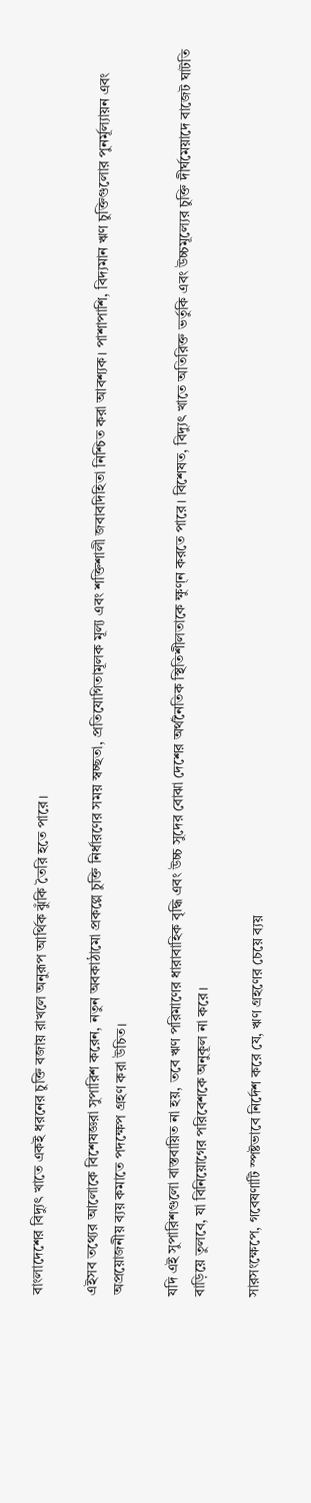বাংলাদেশের বিদ্যুৎ খাতে একই ধরনের চুক্তি বজায় রাখলে অনুরূপ আর্থিক ঝুঁকি তৈরি হতে পারে।

এইসব তথ্যের আলোকে বিশেষজ্ঞরা সুপারিশ করেন, নতুন অবকাঠামো প্রকল্পে চুক্তি নির্ধারণের সময় স্বচ্ছতা, প্রতিযোগিতামূলক মূল্য এবং শক্তিশালী জবাবদিহিতা নিশ্চিত করা আবশ্যক। পাশাপাশি, বিদ্যমান ঋণ চুক্তিগুলোর পুনর্মূল্যায়ন এবং অপ্রয়োজনীয় ব্যয় কমাতে পদক্ষেপ গ্রহণ করা উচিত।

যদি এই সুপারিশগুলো বাস্তবায়িত না হয়, তবে ঋণ পরিমাণের ধারাবাহিক বৃদ্ধি এবং উচ্চ সুদের বোঝা দেশের অর্থনৈতিক স্থিতিশীলতাকে ক্ষুণ্ন করতে পারে। বিশেষত, বিদ্যুৎ খাতে অতিরিক্ত ভর্তুকি এবং উচ্চমূল্যের চুক্তি দীর্ঘমেয়াদে বাজেট ঘাটতি বাড়িয়ে তুলবে, যা বিনিয়োগের পরিবেশকে অনুকূল না করে।

সারসংক্ষেপে, গবেষণাটি স্পষ্টভাবে নির্দেশ করে যে, ঋণ গ্রহণের চেয়ে ব্যয়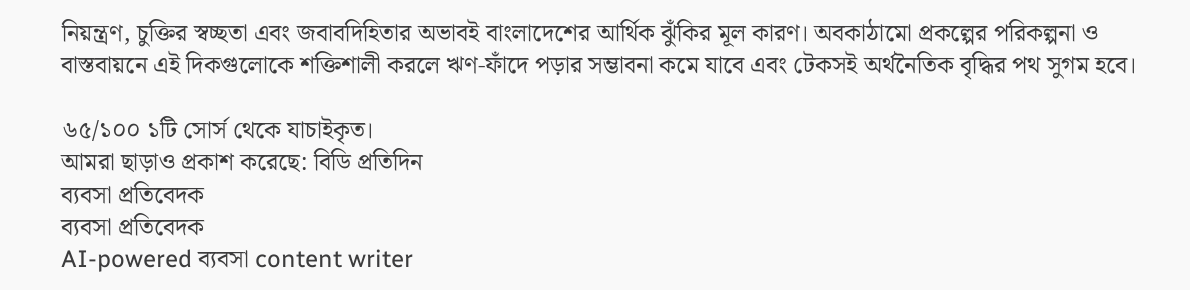নিয়ন্ত্রণ, চুক্তির স্বচ্ছতা এবং জবাবদিহিতার অভাবই বাংলাদেশের আর্থিক ঝুঁকির মূল কারণ। অবকাঠামো প্রকল্পের পরিকল্পনা ও বাস্তবায়নে এই দিকগুলোকে শক্তিশালী করলে ঋণ‑ফাঁদে পড়ার সম্ভাবনা কমে যাবে এবং টেকসই অর্থনৈতিক বৃদ্ধির পথ সুগম হবে।

৬৫/১০০ ১টি সোর্স থেকে যাচাইকৃত।
আমরা ছাড়াও প্রকাশ করেছে: বিডি প্রতিদিন
ব্যবসা প্রতিবেদক
ব্যবসা প্রতিবেদক
AI-powered ব্যবসা content writer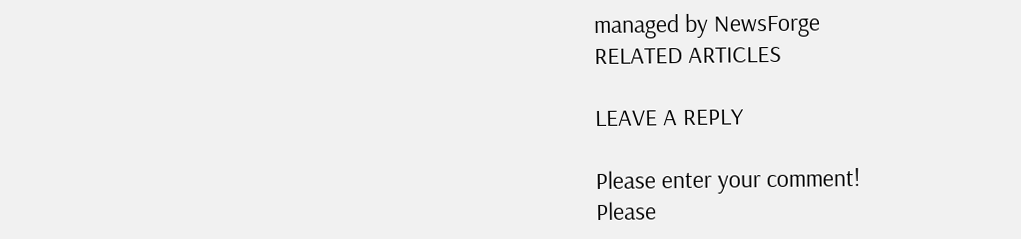managed by NewsForge
RELATED ARTICLES

LEAVE A REPLY

Please enter your comment!
Please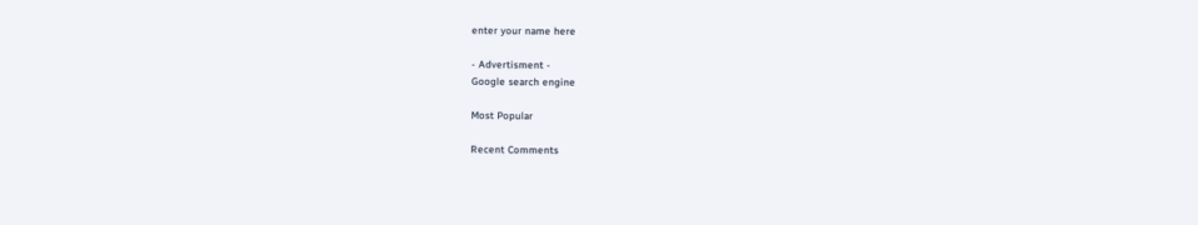enter your name here

- Advertisment -
Google search engine

Most Popular

Recent Comments